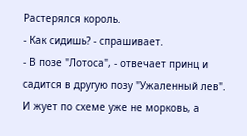Растерялся король.
- Как сидишь? - спрашивает.
- В позе "Лотоса", - отвечает принц и садится в другую позу "Ужаленный лев". И жует по схеме уже не морковь, а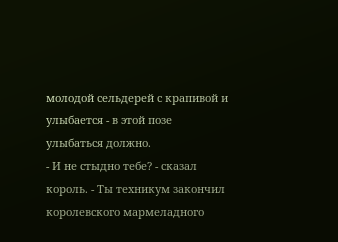молодой сельдерей с крапивой и улыбается - в этой позе улыбаться должно.
- И не стыдно тебе? - сказал король. - Ты техникум закончил королевского мармеладного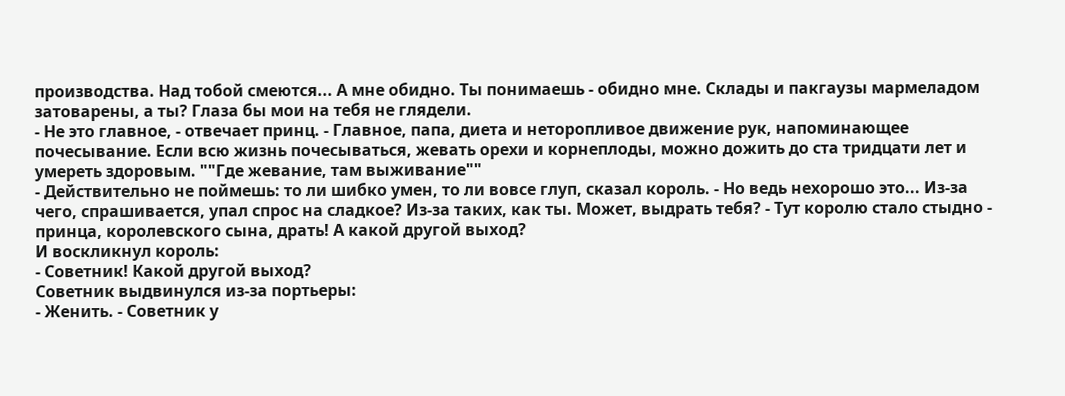производства. Над тобой смеются... А мне обидно. Ты понимаешь - обидно мне. Склады и пакгаузы мармеладом затоварены, а ты? Глаза бы мои на тебя не глядели.
- Не это главное, - отвечает принц. - Главное, папа, диета и неторопливое движение рук, напоминающее почесывание. Если всю жизнь почесываться, жевать орехи и корнеплоды, можно дожить до ста тридцати лет и умереть здоровым. ""Где жевание, там выживание""
- Действительно не поймешь: то ли шибко умен, то ли вовсе глуп, сказал король. - Но ведь нехорошо это... Из-за чего, спрашивается, упал спрос на сладкое? Из-за таких, как ты. Может, выдрать тебя? - Тут королю стало стыдно - принца, королевского сына, драть! А какой другой выход?
И воскликнул король:
- Советник! Какой другой выход?
Советник выдвинулся из-за портьеры:
- Женить. - Советник у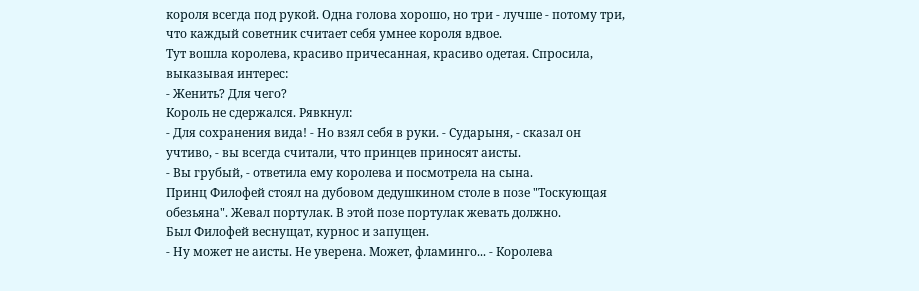короля всегда под рукой. Одна голова хорошо, но три - лучше - потому три, что каждый советник считает себя умнее короля вдвое.
Тут вошла королева, красиво причесанная, красиво одетая. Спросила, выказывая интерес:
- Женить? Для чего?
Король не сдержался. Рявкнул:
- Для сохранения вида! - Но взял себя в руки. - Сударыня, - сказал он учтиво, - вы всегда считали, что принцев приносят аисты.
- Вы грубый, - ответила ему королева и посмотрела на сына.
Принц Филофей стоял на дубовом дедушкином столе в позе "Тоскующая обезьяна". Жевал портулак. В этой позе портулак жевать должно.
Был Филофей веснущат, курнос и запущен.
- Ну может не аисты. Не уверена. Может, фламинго... - Королева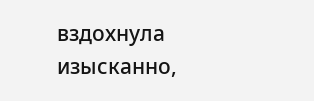вздохнула изысканно,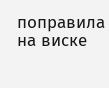поправила на виске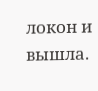локон и вышла.